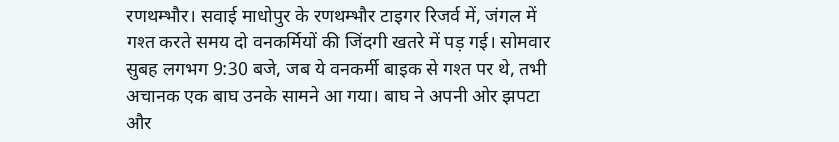रणथम्भौर। सवाई माधोपुर के रणथम्भौर टाइगर रिजर्व में, जंगल में गश्त करते समय दो वनकर्मियों की जिंदगी खतरे में पड़ गई। सोमवार सुबह लगभग 9:30 बजे, जब ये वनकर्मी बाइक से गश्त पर थे, तभी अचानक एक बाघ उनके सामने आ गया। बाघ ने अपनी ओर झपटा और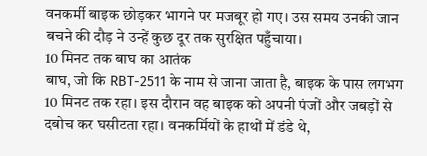वनकर्मी बाइक छोड़कर भागने पर मजबूर हो गए। उस समय उनकी जान बचने की दौड़ ने उन्हें कुछ दूर तक सुरक्षित पहुँचाया।
10 मिनट तक बाघ का आतंक
बाघ, जो कि RBT-2511 के नाम से जाना जाता है, बाइक के पास लगभग 10 मिनट तक रहा। इस दौरान वह बाइक को अपनी पंजों और जबड़ों से दबोच कर घसीटता रहा। वनकर्मियों के हाथों में डंडे थे,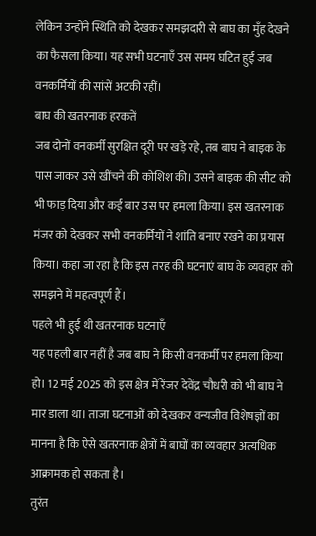लेकिन उन्होंने स्थिति को देखकर समझदारी से बाघ का मुँह देखने का फैसला किया। यह सभी घटनाएँ उस समय घटित हुईं जब वनकर्मियों की सांसें अटकी रहीं।
बाघ की खतरनाक हरकतें
जब दोनों वनकर्मी सुरक्षित दूरी पर खड़े रहे, तब बाघ ने बाइक के पास जाकर उसे खींचने की कोशिश की। उसने बाइक की सीट को भी फाड़ दिया और कई बार उस पर हमला किया। इस खतरनाक मंजर को देखकर सभी वनकर्मियों ने शांति बनाए रखने का प्रयास किया। कहा जा रहा है कि इस तरह की घटनाएं बाघ के व्यवहार को समझने में महत्वपूर्ण हैं।
पहले भी हुई थी खतरनाक घटनाएँ
यह पहली बार नहीं है जब बाघ ने किसी वनकर्मी पर हमला किया हो। 12 मई 2025 को इस क्षेत्र में रेंजर देवेंद्र चौधरी को भी बाघ ने मार डाला था। ताजा घटनाओं को देखकर वन्यजीव विशेषज्ञों का मानना है कि ऐसे खतरनाक क्षेत्रों में बाघों का व्यवहार अत्यधिक आक्रामक हो सकता है।
तुरंत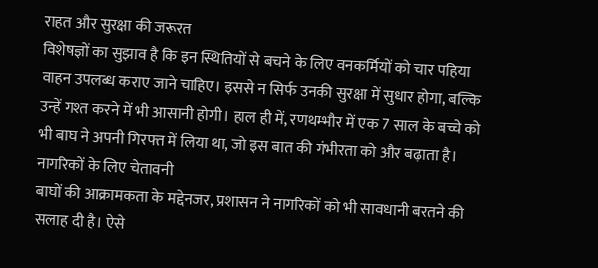राहत और सुरक्षा की जरूरत
विशेषज्ञों का सुझाव है कि इन स्थितियों से बचने के लिए वनकर्मियों को चार पहिया वाहन उपलब्ध कराए जाने चाहिए। इससे न सिर्फ उनकी सुरक्षा में सुधार होगा, बल्कि उन्हें गश्त करने में भी आसानी होगी। हाल ही में, रणथम्भौर में एक 7 साल के बच्चे को भी बाघ ने अपनी गिरफ्त में लिया था, जो इस बात की गंभीरता को और बढ़ाता है।
नागरिकों के लिए चेतावनी
बाघों की आक्रामकता के मद्देनजर, प्रशासन ने नागरिकों को भी सावधानी बरतने की सलाह दी है। ऐसे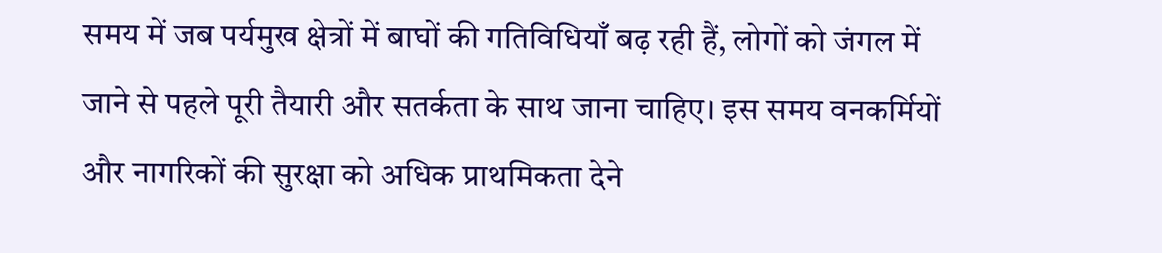समय में जब पर्यमुख क्षेत्रों में बाघों की गतिविधियाँ बढ़ रही हैं, लोगों को जंगल में जाने से पहले पूरी तैयारी और सतर्कता के साथ जाना चाहिए। इस समय वनकर्मियों और नागरिकों की सुरक्षा को अधिक प्राथमिकता देने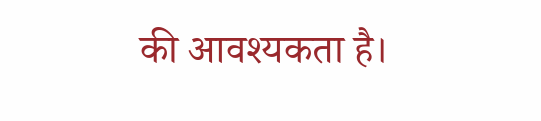की आवश्यकता है।